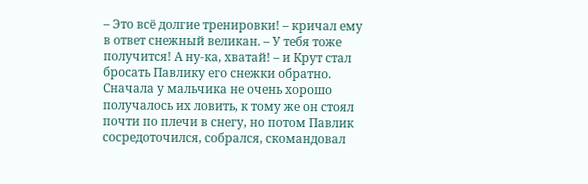– Это всё долгие тренировки! – кричал ему в ответ снежный великан. – У тебя тоже получится! А ну-ка, хватай! – и Крут стал бросать Павлику его снежки обратно.
Сначала у мальчика не очень хорошо получалось их ловить, к тому же он стоял почти по плечи в снегу, но потом Павлик сосредоточился, собрался, скомандовал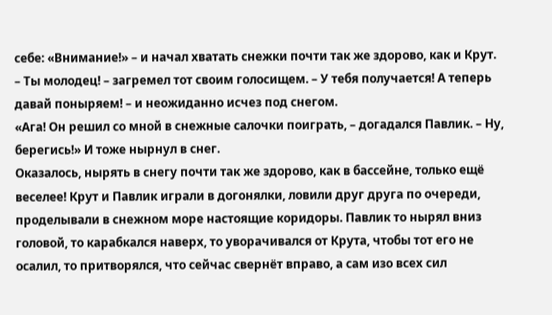себе: «Внимание!» – и начал хватать снежки почти так же здорово, как и Крут.
– Ты молодец! – загремел тот своим голосищем. – У тебя получается! А теперь давай поныряем! – и неожиданно исчез под снегом.
«Ага! Он решил со мной в снежные салочки поиграть, – догадался Павлик. – Ну, берегись!» И тоже нырнул в снег.
Оказалось, нырять в снегу почти так же здорово, как в бассейне, только ещё веселее! Крут и Павлик играли в догонялки, ловили друг друга по очереди, проделывали в снежном море настоящие коридоры. Павлик то нырял вниз головой, то карабкался наверх, то уворачивался от Крута, чтобы тот его не осалил, то притворялся, что сейчас свернёт вправо, а сам изо всех сил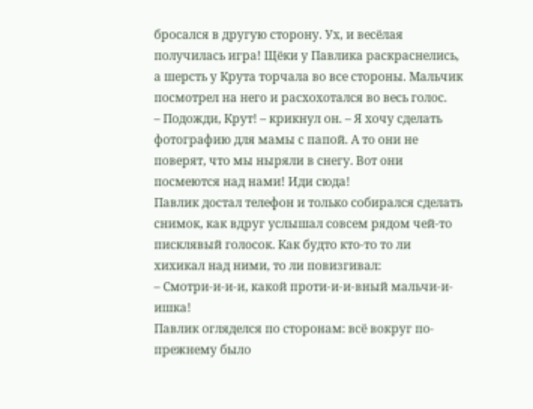бросался в другую сторону. Ух, и весёлая получилась игра! Щёки у Павлика раскраснелись, а шерсть у Крута торчала во все стороны. Мальчик посмотрел на него и расхохотался во весь голос.
– Подожди, Крут! – крикнул он. – Я хочу сделать фотографию для мамы с папой. А то они не поверят, что мы ныряли в снегу. Вот они посмеются над нами! Иди сюда!
Павлик достал телефон и только собирался сделать снимок, как вдруг услышал совсем рядом чей-то писклявый голосок. Как будто кто-то то ли хихикал над ними, то ли повизгивал:
– Смотри-и-и-и, какой проти-и-и-вный мальчи-и-ишка!
Павлик огляделся по сторонам: всё вокруг по-прежнему было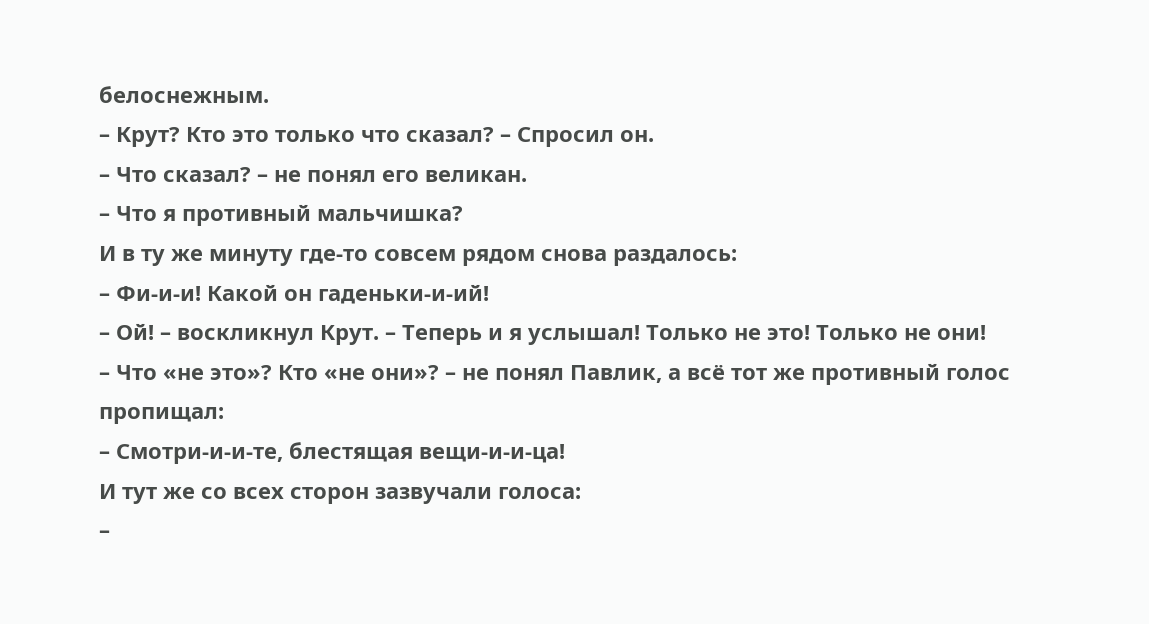белоснежным.
– Крут? Кто это только что сказал? – Спросил он.
– Что сказал? – не понял его великан.
– Что я противный мальчишка?
И в ту же минуту где-то совсем рядом снова раздалось:
– Фи-и-и! Какой он гаденьки-и-ий!
– Ой! – воскликнул Крут. – Теперь и я услышал! Только не это! Только не они!
– Что «не это»? Кто «не они»? – не понял Павлик, а всё тот же противный голос пропищал:
– Смотри-и-и-те, блестящая вещи-и-и-ца!
И тут же со всех сторон зазвучали голоса:
–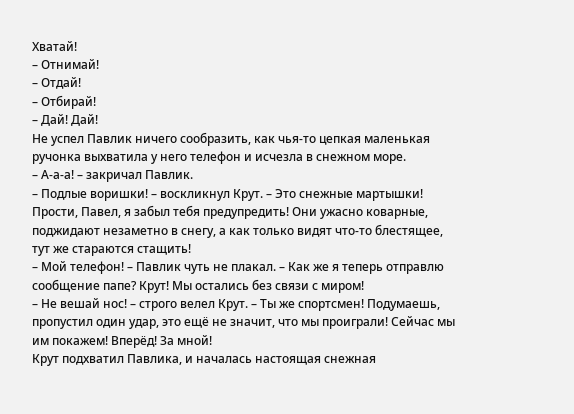Хватай!
– Отнимай!
– Отдай!
– Отбирай!
– Дай! Дай!
Не успел Павлик ничего сообразить, как чья-то цепкая маленькая ручонка выхватила у него телефон и исчезла в снежном море.
– А-а-а! – закричал Павлик.
– Подлые воришки! – воскликнул Крут. – Это снежные мартышки! Прости, Павел, я забыл тебя предупредить! Они ужасно коварные, поджидают незаметно в снегу, а как только видят что-то блестящее, тут же стараются стащить!
– Мой телефон! – Павлик чуть не плакал. – Как же я теперь отправлю сообщение папе? Крут! Мы остались без связи с миром!
– Не вешай нос! – строго велел Крут. – Ты же спортсмен! Подумаешь, пропустил один удар, это ещё не значит, что мы проиграли! Сейчас мы им покажем! Вперёд! За мной!
Крут подхватил Павлика, и началась настоящая снежная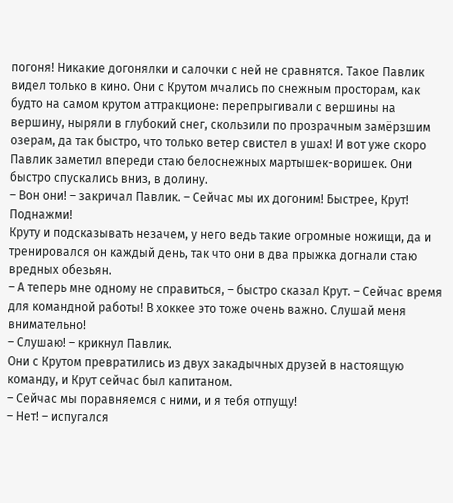погоня! Никакие догонялки и салочки с ней не сравнятся. Такое Павлик видел только в кино. Они с Крутом мчались по снежным просторам, как будто на самом крутом аттракционе: перепрыгивали с вершины на вершину, ныряли в глубокий снег, скользили по прозрачным замёрзшим озерам, да так быстро, что только ветер свистел в ушах! И вот уже скоро Павлик заметил впереди стаю белоснежных мартышек-воришек. Они быстро спускались вниз, в долину.
– Вон они! – закричал Павлик. – Сейчас мы их догоним! Быстрее, Крут! Поднажми!
Круту и подсказывать незачем, у него ведь такие огромные ножищи, да и тренировался он каждый день, так что они в два прыжка догнали стаю вредных обезьян.
– А теперь мне одному не справиться, – быстро сказал Крут. – Сейчас время для командной работы! В хоккее это тоже очень важно. Слушай меня внимательно!
– Слушаю! – крикнул Павлик.
Они с Крутом превратились из двух закадычных друзей в настоящую команду, и Крут сейчас был капитаном.
– Сейчас мы поравняемся с ними, и я тебя отпущу!
– Нет! – испугался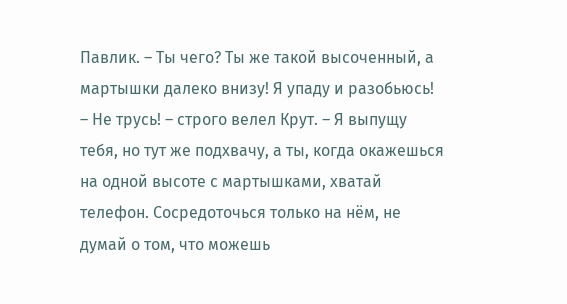Павлик. – Ты чего? Ты же такой высоченный, а мартышки далеко внизу! Я упаду и разобьюсь!
– Не трусь! – строго велел Крут. – Я выпущу тебя, но тут же подхвачу, а ты, когда окажешься на одной высоте с мартышками, хватай телефон. Сосредоточься только на нём, не думай о том, что можешь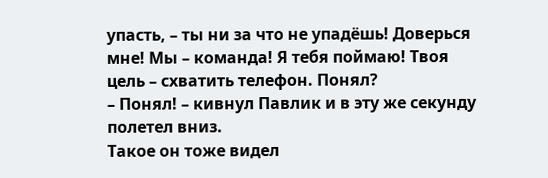упасть, – ты ни за что не упадёшь! Доверься мне! Мы – команда! Я тебя поймаю! Твоя цель – схватить телефон. Понял?
– Понял! – кивнул Павлик и в эту же секунду полетел вниз.
Такое он тоже видел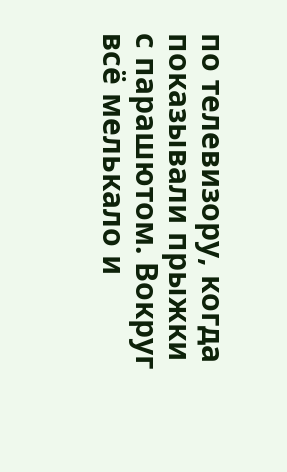по телевизору, когда показывали прыжки с парашютом. Вокруг всё мелькало и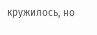кружилось, но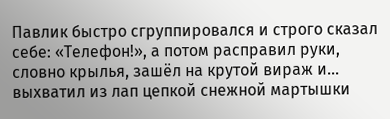Павлик быстро сгруппировался и строго сказал себе: «Телефон!», а потом расправил руки, словно крылья, зашёл на крутой вираж и… выхватил из лап цепкой снежной мартышки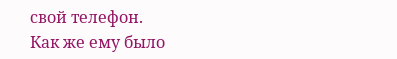свой телефон.
Как же ему было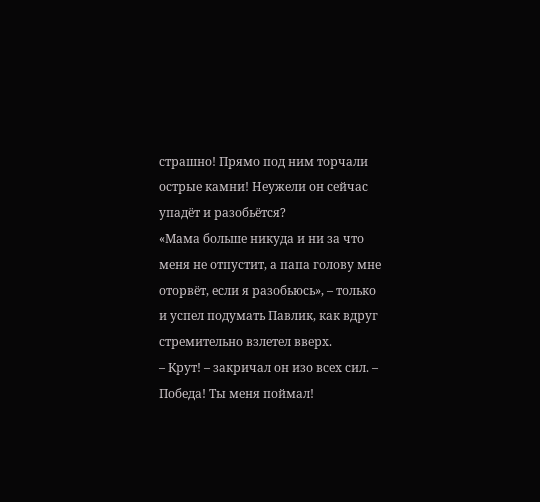страшно! Прямо под ним торчали острые камни! Неужели он сейчас упадёт и разобьётся?
«Мама больше никуда и ни за что меня не отпустит, а папа голову мне оторвёт, если я разобьюсь», – только и успел подумать Павлик, как вдруг стремительно взлетел вверх.
– Крут! – закричал он изо всех сил. – Победа! Ты меня поймал!